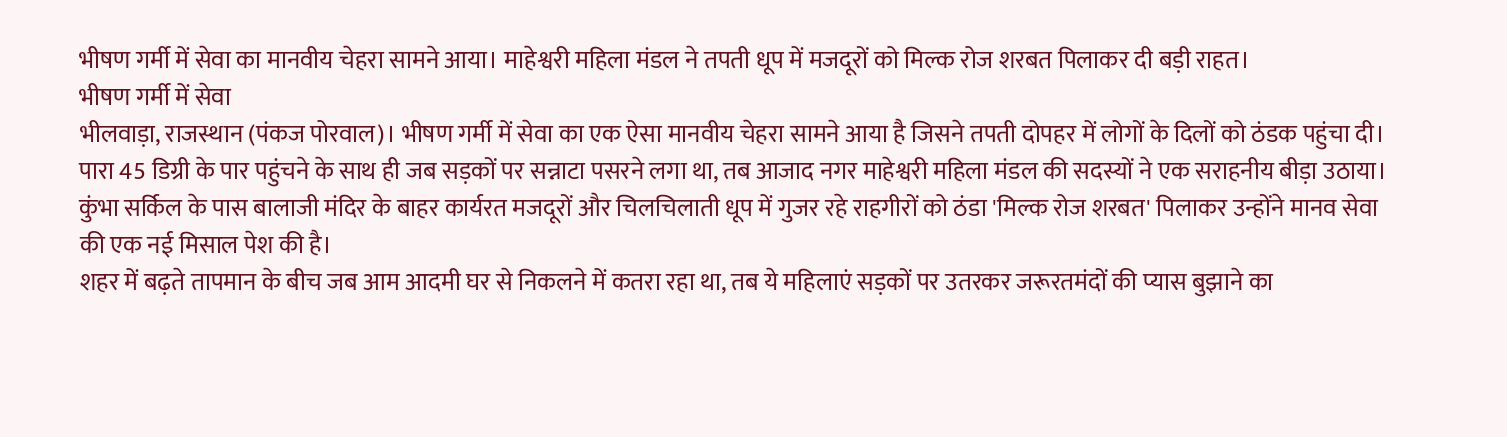भीषण गर्मी में सेवा का मानवीय चेहरा सामने आया। माहेश्वरी महिला मंडल ने तपती धूप में मजदूरों को मिल्क रोज शरबत पिलाकर दी बड़ी राहत।
भीषण गर्मी में सेवा
भीलवाड़ा, राजस्थान (पंकज पोरवाल)। भीषण गर्मी में सेवा का एक ऐसा मानवीय चेहरा सामने आया है जिसने तपती दोपहर में लोगों के दिलों को ठंडक पहुंचा दी। पारा 45 डिग्री के पार पहुंचने के साथ ही जब सड़कों पर सन्नाटा पसरने लगा था, तब आजाद नगर माहेश्वरी महिला मंडल की सदस्यों ने एक सराहनीय बीड़ा उठाया। कुंभा सर्किल के पास बालाजी मंदिर के बाहर कार्यरत मजदूरों और चिलचिलाती धूप में गुजर रहे राहगीरों को ठंडा 'मिल्क रोज शरबत' पिलाकर उन्होंने मानव सेवा की एक नई मिसाल पेश की है।
शहर में बढ़ते तापमान के बीच जब आम आदमी घर से निकलने में कतरा रहा था, तब ये महिलाएं सड़कों पर उतरकर जरूरतमंदों की प्यास बुझाने का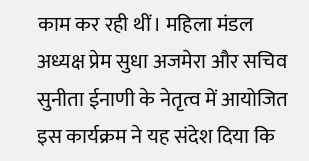काम कर रही थीं। महिला मंडल अध्यक्ष प्रेम सुधा अजमेरा और सचिव सुनीता ईनाणी के नेतृत्व में आयोजित इस कार्यक्रम ने यह संदेश दिया कि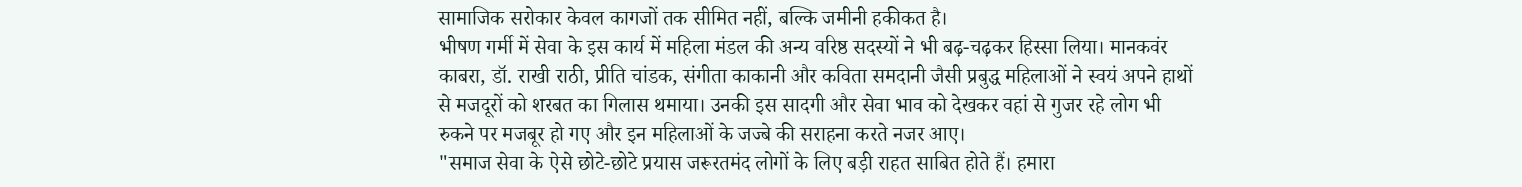सामाजिक सरोकार केवल कागजों तक सीमित नहीं, बल्कि जमीनी हकीकत है।
भीषण गर्मी में सेवा के इस कार्य में महिला मंडल की अन्य वरिष्ठ सदस्यों ने भी बढ़-चढ़कर हिस्सा लिया। मानकवंर काबरा, डॉ. राखी राठी, प्रीति चांडक, संगीता काकानी और कविता समदानी जैसी प्रबुद्ध महिलाओं ने स्वयं अपने हाथों से मजदूरों को शरबत का गिलास थमाया। उनकी इस सादगी और सेवा भाव को देखकर वहां से गुजर रहे लोग भी रुकने पर मजबूर हो गए और इन महिलाओं के जज्बे की सराहना करते नजर आए।
"समाज सेवा के ऐसे छोटे-छोटे प्रयास जरूरतमंद लोगों के लिए बड़ी राहत साबित होते हैं। हमारा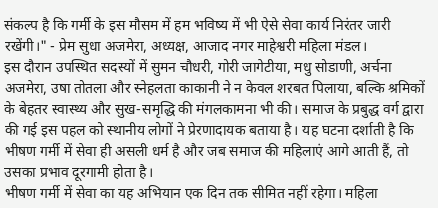संकल्प है कि गर्मी के इस मौसम में हम भविष्य में भी ऐसे सेवा कार्य निरंतर जारी रखेंगी।" - प्रेम सुधा अजमेरा, अध्यक्ष, आजाद नगर माहेश्वरी महिला मंडल।
इस दौरान उपस्थित सदस्यों में सुमन चौधरी, गोरी जागेटीया, मधु सोडाणी, अर्चना अजमेरा, उषा तोतला और स्नेहलता काकानी ने न केवल शरबत पिलाया, बल्कि श्रमिकों के बेहतर स्वास्थ्य और सुख-समृद्धि की मंगलकामना भी की। समाज के प्रबुद्ध वर्ग द्वारा की गई इस पहल को स्थानीय लोगों ने प्रेरणादायक बताया है। यह घटना दर्शाती है कि भीषण गर्मी में सेवा ही असली धर्म है और जब समाज की महिलाएं आगे आती हैं, तो उसका प्रभाव दूरगामी होता है।
भीषण गर्मी में सेवा का यह अभियान एक दिन तक सीमित नहीं रहेगा। महिला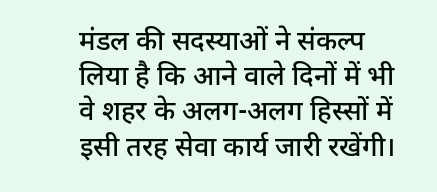मंडल की सदस्याओं ने संकल्प लिया है कि आने वाले दिनों में भी वे शहर के अलग-अलग हिस्सों में इसी तरह सेवा कार्य जारी रखेंगी।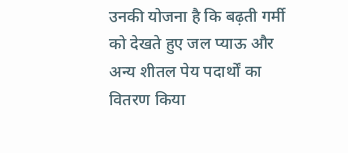उनकी योजना है कि बढ़ती गर्मी को देखते हुए जल प्याऊ और अन्य शीतल पेय पदार्थों का वितरण किया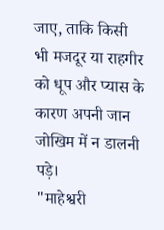जाए, ताकि किसी भी मजदूर या राहगीर को धूप और प्यास के कारण अपनी जान जोखिम में न डालनी पड़े।
"माहेश्वरी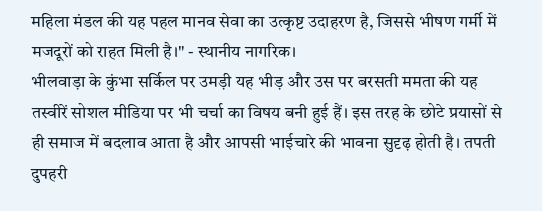महिला मंडल की यह पहल मानव सेवा का उत्कृष्ट उदाहरण है, जिससे भीषण गर्मी में मजदूरों को राहत मिली है।" - स्थानीय नागरिक।
भीलवाड़ा के कुंभा सर्किल पर उमड़ी यह भीड़ और उस पर बरसती ममता की यह तस्वीरें सोशल मीडिया पर भी चर्चा का विषय बनी हुई हैं। इस तरह के छोटे प्रयासों से ही समाज में बदलाव आता है और आपसी भाईचारे की भावना सुदृढ़ होती है। तपती दुपहरी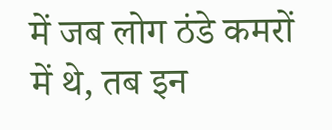में जब लोग ठंडे कमरों में थे, तब इन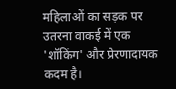महिलाओं का सड़क पर उतरना वाकई में एक 'शॉकिंग' और प्रेरणादायक कदम है।